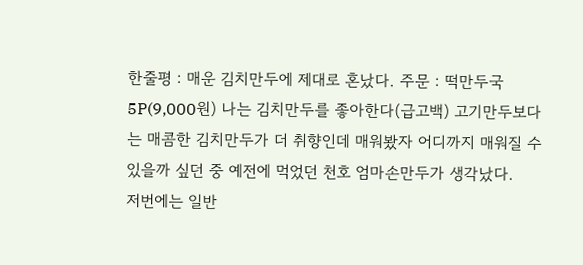한줄평 : 매운 김치만두에 제대로 혼났다. 주문 : 떡만두국 5P(9,000원) 나는 김치만두를 좋아한다(급고백) 고기만두보다는 매콤한 김치만두가 더 취향인데 매워봤자 어디까지 매워질 수 있을까 싶던 중 예전에 먹었던 천호 엄마손만두가 생각났다.
저번에는 일반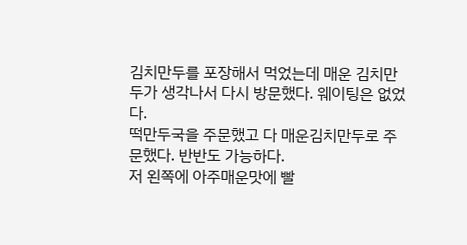김치만두를 포장해서 먹었는데 매운 김치만두가 생각나서 다시 방문했다. 웨이팅은 없었다.
떡만두국을 주문했고 다 매운김치만두로 주문했다. 반반도 가능하다.
저 왼쪽에 아주매운맛에 빨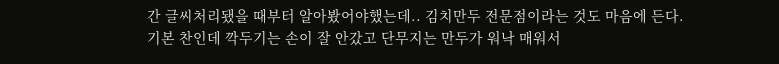간 글씨처리됐을 때부터 알아봤어야했는데.. 김치만두 전문점이라는 것도 마음에 든다.
기본 찬인데 깍두기는 손이 잘 안갔고 단무지는 만두가 워낙 매워서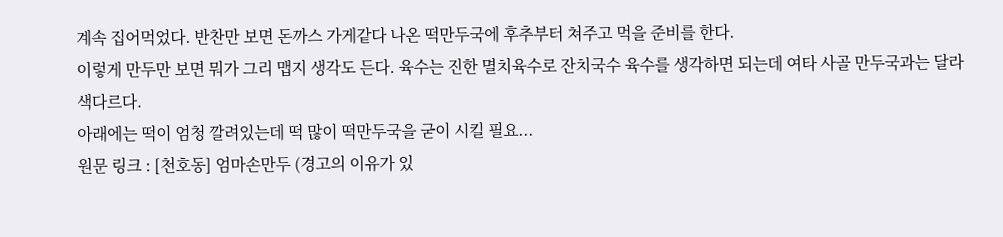계속 집어먹었다. 반찬만 보면 돈까스 가게같다 나온 떡만두국에 후추부터 쳐주고 먹을 준비를 한다.
이렇게 만두만 보면 뭐가 그리 맵지 생각도 든다. 육수는 진한 멸치육수로 잔치국수 육수를 생각하면 되는데 여타 사골 만두국과는 달라 색다르다.
아래에는 떡이 엄청 깔려있는데 떡 많이 떡만두국을 굳이 시킬 필요...
원문 링크 : [천호동] 엄마손만두 (경고의 이유가 있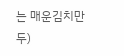는 매운김치만두)